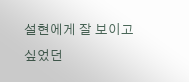설현에게 잘 보이고 싶었던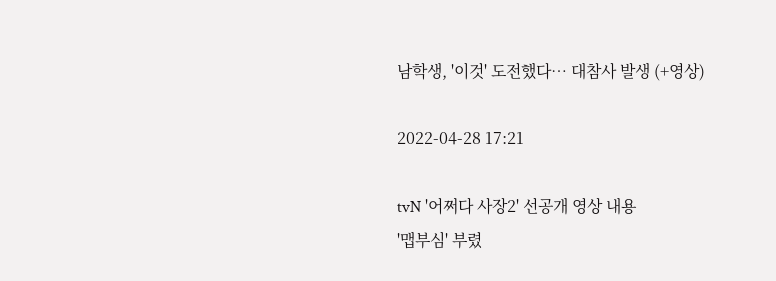남학생, '이것' 도전했다… 대참사 발생 (+영상)

2022-04-28 17:21

tvN '어쩌다 사장2' 선공개 영상 내용
'맵부심' 부렸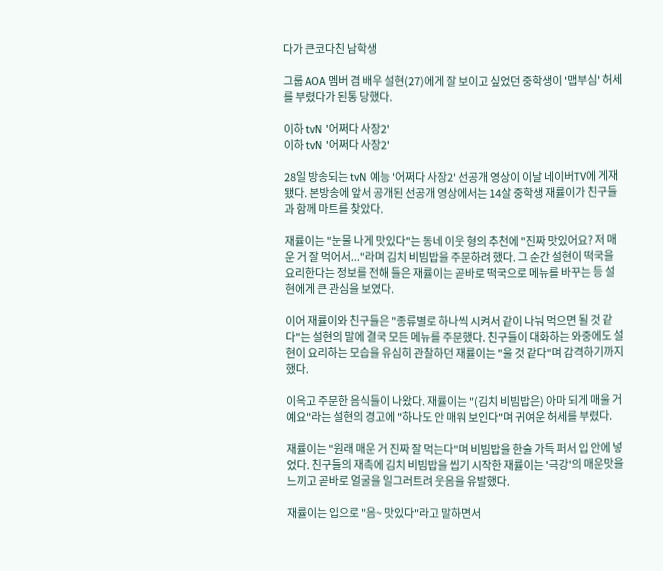다가 큰코다친 남학생

그룹 AOA 멤버 겸 배우 설현(27)에게 잘 보이고 싶었던 중학생이 '맵부심' 허세를 부렸다가 된통 당했다.

이하 tvN '어쩌다 사장2'
이하 tvN '어쩌다 사장2'

28일 방송되는 tvN 예능 '어쩌다 사장2' 선공개 영상이 이날 네이버TV에 게재됐다. 본방송에 앞서 공개된 선공개 영상에서는 14살 중학생 재률이가 친구들과 함께 마트를 찾았다.

재률이는 "눈물 나게 맛있다"는 동네 이웃 형의 추천에 "진짜 맛있어요? 저 매운 거 잘 먹어서..."라며 김치 비빔밥을 주문하려 했다. 그 순간 설현이 떡국을 요리한다는 정보를 전해 들은 재률이는 곧바로 떡국으로 메뉴를 바꾸는 등 설현에게 큰 관심을 보였다.

이어 재률이와 친구들은 "종류별로 하나씩 시켜서 같이 나눠 먹으면 될 것 같다"는 설현의 말에 결국 모든 메뉴를 주문했다. 친구들이 대화하는 와중에도 설현이 요리하는 모습을 유심히 관찰하던 재률이는 "울 것 같다"며 감격하기까지 했다.

이윽고 주문한 음식들이 나왔다. 재률이는 "(김치 비빔밥은) 아마 되게 매울 거예요"라는 설현의 경고에 "하나도 안 매워 보인다"며 귀여운 허세를 부렸다.

재률이는 "원래 매운 거 진짜 잘 먹는다"며 비빔밥을 한술 가득 퍼서 입 안에 넣었다. 친구들의 재촉에 김치 비빔밥을 씹기 시작한 재률이는 '극강'의 매운맛을 느끼고 곧바로 얼굴을 일그러트려 웃음을 유발했다.

재률이는 입으로 "음~ 맛있다"라고 말하면서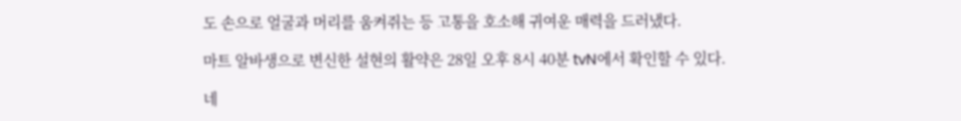도 손으로 얼굴과 머리를 움켜쥐는 등 고통을 호소해 귀여운 매력을 드러냈다.

마트 알바생으로 변신한 설현의 활약은 28일 오후 8시 40분 tvN에서 확인할 수 있다.

네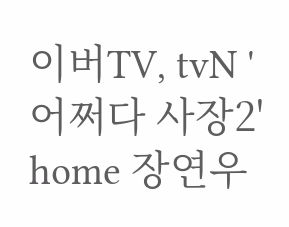이버TV, tvN '어쩌다 사장2'
home 장연우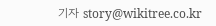기자 story@wikitree.co.kr